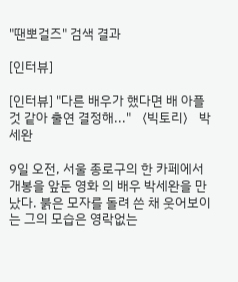"땐뽀걸즈" 검색 결과

[인터뷰]

[인터뷰] "다른 배우가 했다면 배 아플 것 같아 출연 결정해..." 〈빅토리〉 박세완

9일 오전, 서울 종로구의 한 카페에서 개봉을 앞둔 영화 의 배우 박세완을 만났다. 붉은 모자를 돌려 쓴 채 웃어보이는 그의 모습은 영락없는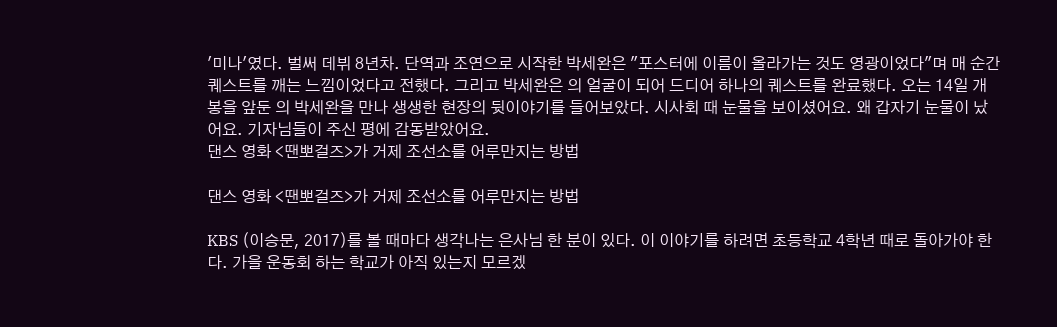'미나'였다. 벌써 데뷔 8년차. 단역과 조연으로 시작한 박세완은 "포스터에 이름이 올라가는 것도 영광이었다"며 매 순간 퀘스트를 깨는 느낌이었다고 전했다. 그리고 박세완은 의 얼굴이 되어 드디어 하나의 퀘스트를 완료했다. 오는 14일 개봉을 앞둔 의 박세완을 만나 생생한 현장의 뒷이야기를 들어보았다. 시사회 때 눈물을 보이셨어요. 왜 갑자기 눈물이 났어요. 기자님들이 주신 평에 감동받았어요.
댄스 영화 <땐뽀걸즈>가 거제 조선소를 어루만지는 방법

댄스 영화 <땐뽀걸즈>가 거제 조선소를 어루만지는 방법

KBS (이승문, 2017)를 볼 때마다 생각나는 은사님 한 분이 있다. 이 이야기를 하려면 초등학교 4학년 때로 돌아가야 한다. 가을 운동회 하는 학교가 아직 있는지 모르겠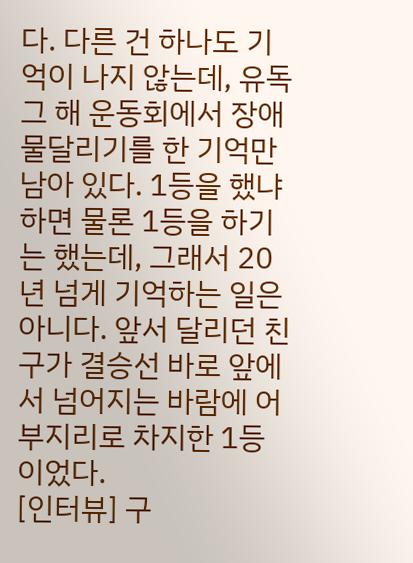다. 다른 건 하나도 기억이 나지 않는데, 유독 그 해 운동회에서 장애물달리기를 한 기억만 남아 있다. 1등을 했냐 하면 물론 1등을 하기는 했는데, 그래서 20년 넘게 기억하는 일은 아니다. 앞서 달리던 친구가 결승선 바로 앞에서 넘어지는 바람에 어부지리로 차지한 1등이었다.
[인터뷰] 구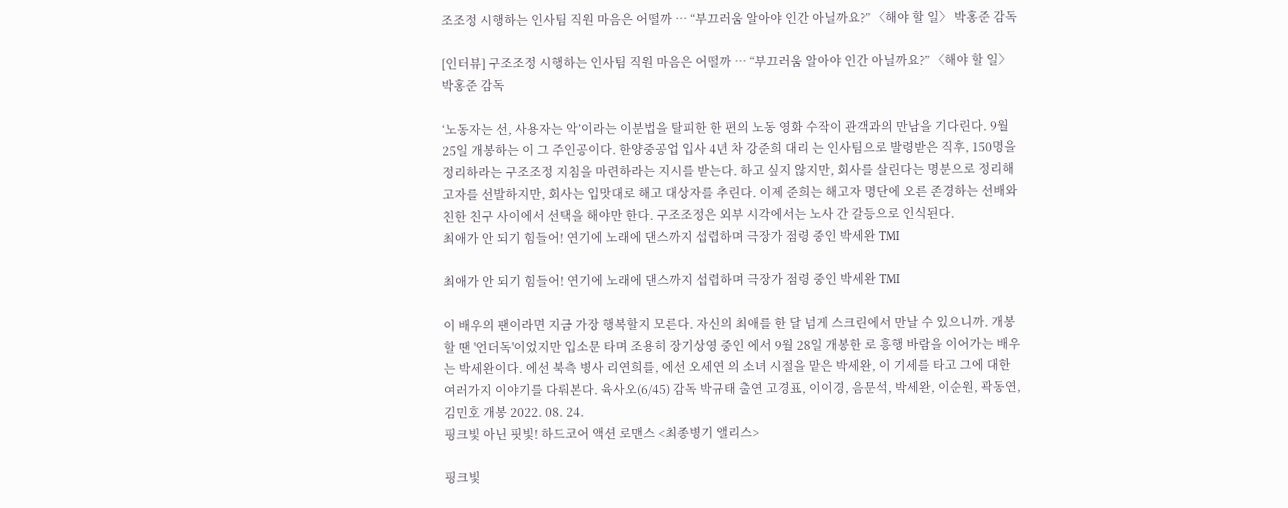조조정 시행하는 인사팀 직원 마음은 어떨까 … “부끄러움 알아야 인간 아닐까요?” 〈해야 할 일〉 박홍준 감독

[인터뷰] 구조조정 시행하는 인사팀 직원 마음은 어떨까 … “부끄러움 알아야 인간 아닐까요?” 〈해야 할 일〉 박홍준 감독

‘노동자는 선, 사용자는 악’이라는 이분법을 탈피한 한 편의 노동 영화 수작이 관객과의 만남을 기다린다. 9월 25일 개봉하는 이 그 주인공이다. 한양중공업 입사 4년 차 강준희 대리 는 인사팀으로 발령받은 직후, 150명을 정리하라는 구조조정 지침을 마련하라는 지시를 받는다. 하고 싶지 않지만, 회사를 살린다는 명분으로 정리해고자를 선발하지만, 회사는 입맛대로 해고 대상자를 추린다. 이제 준희는 해고자 명단에 오른 존경하는 선배와 친한 친구 사이에서 선택을 해야만 한다. 구조조정은 외부 시각에서는 노사 간 갈등으로 인식된다.
최애가 안 되기 힘들어! 연기에 노래에 댄스까지 섭렵하며 극장가 점령 중인 박세완 TMI

최애가 안 되기 힘들어! 연기에 노래에 댄스까지 섭렵하며 극장가 점령 중인 박세완 TMI

이 배우의 팬이라면 지금 가장 행복할지 모른다. 자신의 최애를 한 달 넘게 스크린에서 만날 수 있으니까. 개봉할 땐 '언더독'이었지만 입소문 타며 조용히 장기상영 중인 에서 9월 28일 개봉한 로 흥행 바람을 이어가는 배우는 박세완이다. 에선 북측 병사 리연희를, 에선 오세연 의 소녀 시절을 맡은 박세완, 이 기세를 타고 그에 대한 여러가지 이야기를 다뤄본다. 육사오(6/45) 감독 박규태 출연 고경표, 이이경, 음문석, 박세완, 이순원, 곽동연, 김민호 개봉 2022. 08. 24.
핑크빛 아닌 핏빛! 하드코어 액션 로맨스 <최종병기 앨리스>

핑크빛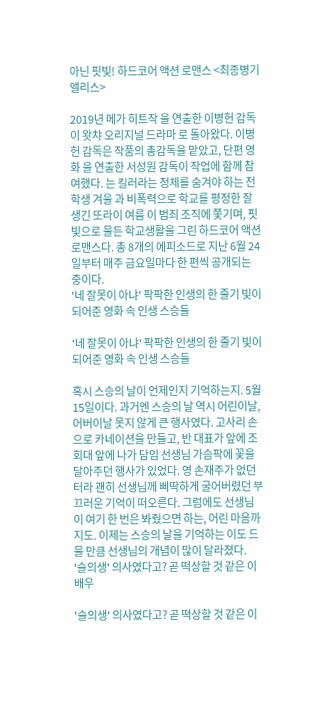아닌 핏빛! 하드코어 액션 로맨스 <최종병기 앨리스>

2019년 메가 히트작 을 연출한 이병헌 감독이 왓챠 오리지널 드라마 로 돌아왔다. 이병헌 감독은 작품의 총감독을 맡았고, 단편 영화 을 연출한 서성원 감독이 작업에 함께 참여했다. 는 킬러라는 정체를 숨겨야 하는 전학생 겨울 과 비폭력으로 학교를 평정한 잘생긴 또라이 여름 이 범죄 조직에 쫓기며, 핏빛으로 물든 학교생활을 그린 하드코어 액션 로맨스다. 총 8개의 에피소드로 지난 6월 24일부터 매주 금요일마다 한 편씩 공개되는 중이다.
'네 잘못이 아냐' 팍팍한 인생의 한 줄기 빛이 되어준 영화 속 인생 스승들

'네 잘못이 아냐' 팍팍한 인생의 한 줄기 빛이 되어준 영화 속 인생 스승들

혹시 스승의 날이 언제인지 기억하는지. 5월 15일이다. 과거엔 스승의 날 역시 어린이날, 어버이날 못지 않게 큰 행사였다. 고사리 손으로 카네이션을 만들고, 반 대표가 앞에 조회대 앞에 나가 담임 선생님 가슴팍에 꽃을 달아주던 행사가 있었다. 영 손재주가 없던 터라 괜히 선생님께 삐딱하게 굴어버렸던 부끄러운 기억이 떠오른다. 그럼에도 선생님이 여기 한 번은 봐줬으면 하는, 어린 마음까지도. 이제는 스승의 날을 기억하는 이도 드물 만큼 선생님의 개념이 많이 달라졌다.
'슬의생' 의사였다고? 곧 떡상할 것 같은 이 배우

'슬의생' 의사였다고? 곧 떡상할 것 같은 이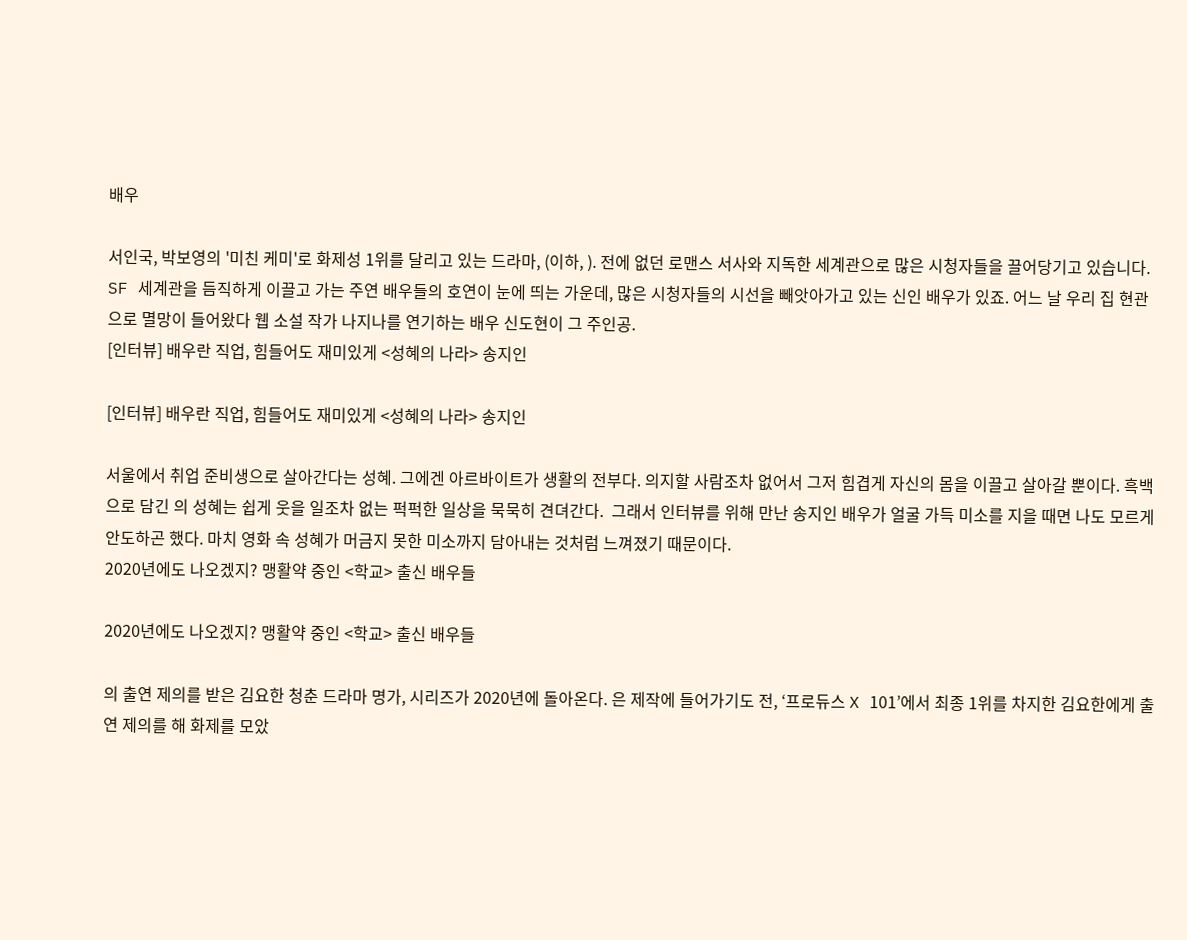배우

서인국, 박보영의 '미친 케미'로 화제성 1위를 달리고 있는 드라마, (이하, ). 전에 없던 로맨스 서사와 지독한 세계관으로 많은 시청자들을 끌어당기고 있습니다. SF 세계관을 듬직하게 이끌고 가는 주연 배우들의 호연이 눈에 띄는 가운데, 많은 시청자들의 시선을 빼앗아가고 있는 신인 배우가 있죠. 어느 날 우리 집 현관으로 멸망이 들어왔다 웹 소설 작가 나지나를 연기하는 배우 신도현이 그 주인공.
[인터뷰] 배우란 직업, 힘들어도 재미있게 <성혜의 나라> 송지인

[인터뷰] 배우란 직업, 힘들어도 재미있게 <성혜의 나라> 송지인

서울에서 취업 준비생으로 살아간다는 성혜. 그에겐 아르바이트가 생활의 전부다. 의지할 사람조차 없어서 그저 힘겹게 자신의 몸을 이끌고 살아갈 뿐이다. 흑백으로 담긴 의 성혜는 쉽게 웃을 일조차 없는 퍽퍽한 일상을 묵묵히 견뎌간다.  그래서 인터뷰를 위해 만난 송지인 배우가 얼굴 가득 미소를 지을 때면 나도 모르게 안도하곤 했다. 마치 영화 속 성혜가 머금지 못한 미소까지 담아내는 것처럼 느껴졌기 때문이다.
2020년에도 나오겠지? 맹활약 중인 <학교> 출신 배우들

2020년에도 나오겠지? 맹활약 중인 <학교> 출신 배우들

의 출연 제의를 받은 김요한 청춘 드라마 명가, 시리즈가 2020년에 돌아온다. 은 제작에 들어가기도 전, ‘프로듀스 X 101’에서 최종 1위를 차지한 김요한에게 출연 제의를 해 화제를 모았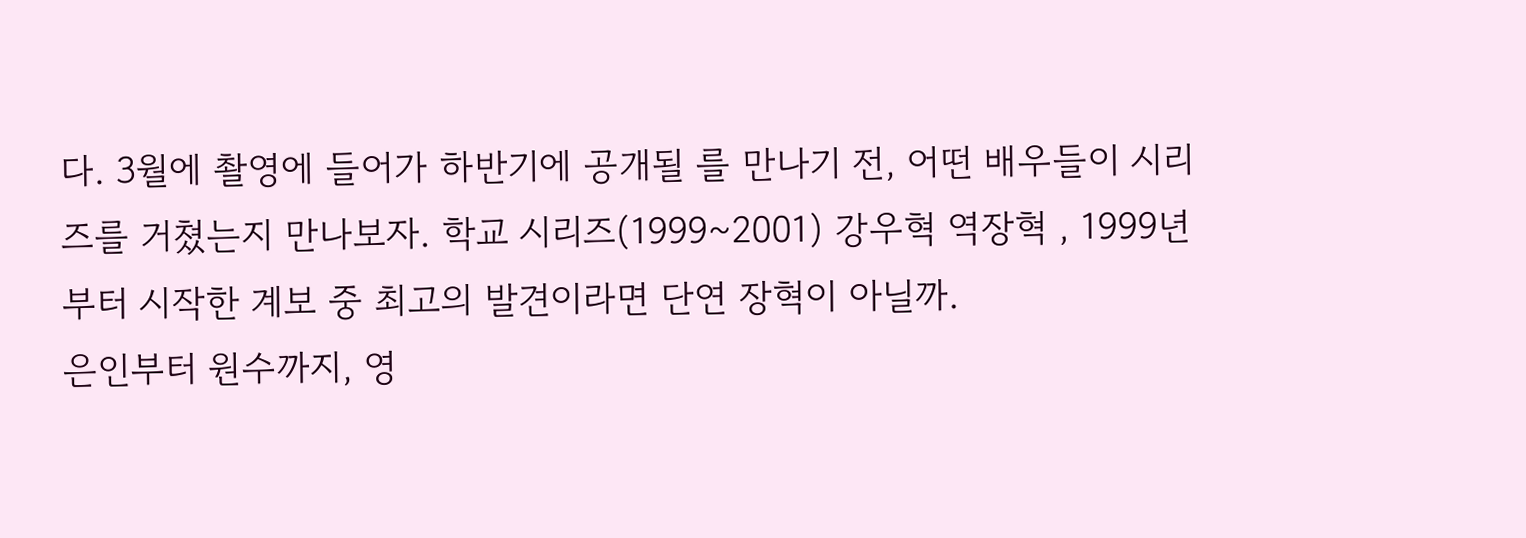다. 3월에 촬영에 들어가 하반기에 공개될 를 만나기 전, 어떤 배우들이 시리즈를 거쳤는지 만나보자. 학교 시리즈(1999~2001) 강우혁 역장혁 , 1999년부터 시작한 계보 중 최고의 발견이라면 단연 장혁이 아닐까.
은인부터 원수까지, 영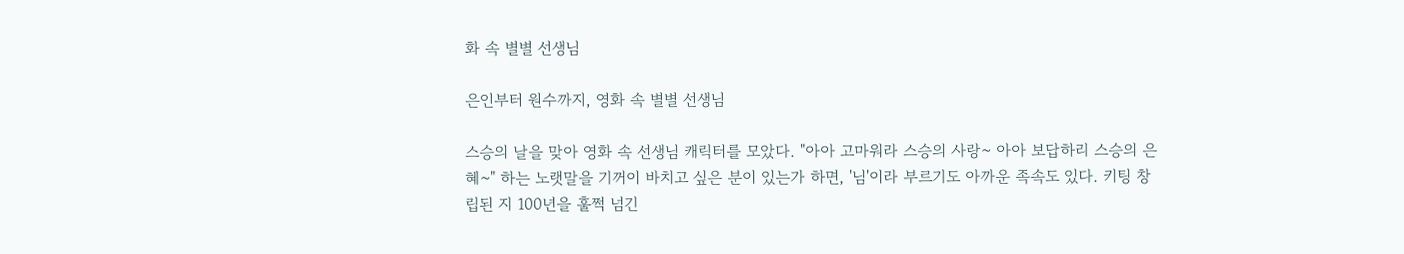화 속 별별 선생님

은인부터 원수까지, 영화 속 별별 선생님

스승의 날을 맞아 영화 속 선생님 캐릭터를 모았다. "아아 고마워라 스승의 사랑~ 아아 보답하리 스승의 은혜~" 하는 노랫말을 기꺼이 바치고 싶은 분이 있는가 하면, '님'이라 부르기도 아까운 족속도 있다. 키팅 창립된 지 100년을 훌쩍 넘긴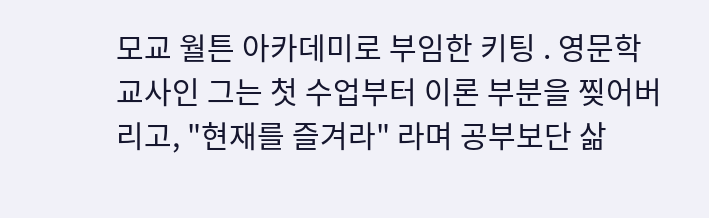모교 월튼 아카데미로 부임한 키팅 . 영문학 교사인 그는 첫 수업부터 이론 부분을 찢어버리고, "현재를 즐겨라" 라며 공부보단 삶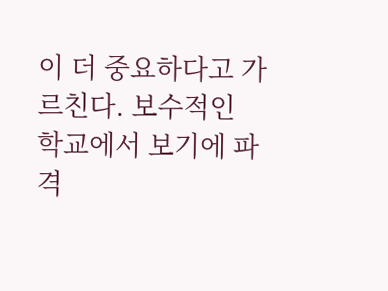이 더 중요하다고 가르친다. 보수적인 학교에서 보기에 파격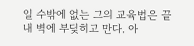일 수밖에 없는 그의 교육법은 끝내 벽에 부딪히고 만다. 아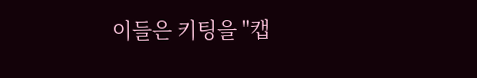이들은 키팅을 "캡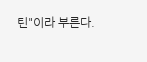틴"이라 부른다.